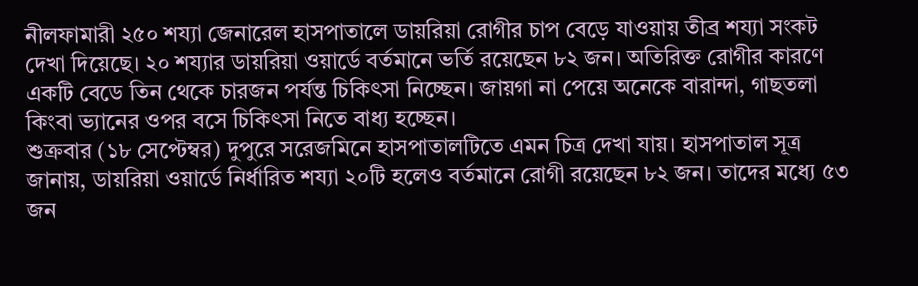নীলফামারী ২৫০ শয্যা জেনারেল হাসপাতালে ডায়রিয়া রোগীর চাপ বেড়ে যাওয়ায় তীব্র শয্যা সংকট দেখা দিয়েছে। ২০ শয্যার ডায়রিয়া ওয়ার্ডে বর্তমানে ভর্তি রয়েছেন ৮২ জন। অতিরিক্ত রোগীর কারণে একটি বেডে তিন থেকে চারজন পর্যন্ত চিকিৎসা নিচ্ছেন। জায়গা না পেয়ে অনেকে বারান্দা, গাছতলা কিংবা ভ্যানের ওপর বসে চিকিৎসা নিতে বাধ্য হচ্ছেন।
শুক্রবার (১৮ সেপ্টেম্বর) দুপুরে সরেজমিনে হাসপাতালটিতে এমন চিত্র দেখা যায়। হাসপাতাল সূত্র জানায়, ডায়রিয়া ওয়ার্ডে নির্ধারিত শয্যা ২০টি হলেও বর্তমানে রোগী রয়েছেন ৮২ জন। তাদের মধ্যে ৫৩ জন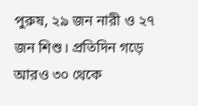পুরুষ, ২৯ জন নারী ও ২৭ জন শিশু। প্রতিদিন গড়ে আরও ৩০ থেকে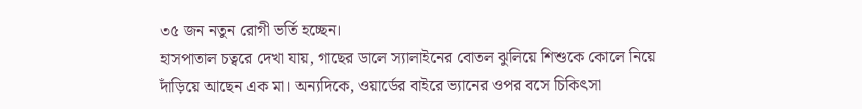৩৫ জন নতুন রোগী ভর্তি হচ্ছেন।
হাসপাতাল চত্বরে দেখা যায়, গাছের ডালে স্যালাইনের বোতল ঝুলিয়ে শিশুকে কোলে নিয়ে দাঁড়িয়ে আছেন এক মা। অন্যদিকে, ওয়ার্ডের বাইরে ভ্যানের ওপর বসে চিকিৎসা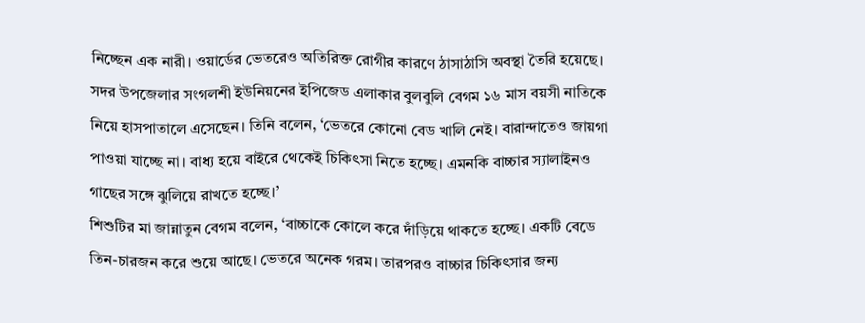নিচ্ছেন এক নারী। ওয়ার্ডের ভেতরেও অতিরিক্ত রোগীর কারণে ঠাসাঠাসি অবস্থা তৈরি হয়েছে।
সদর উপজেলার সংগলশী ইউনিয়নের ইপিজেড এলাকার বুলবুলি বেগম ১৬ মাস বয়সী নাতিকে নিয়ে হাসপাতালে এসেছেন। তিনি বলেন, ‘ভেতরে কোনো বেড খালি নেই। বারান্দাতেও জায়গা পাওয়া যাচ্ছে না। বাধ্য হয়ে বাইরে থেকেই চিকিৎসা নিতে হচ্ছে। এমনকি বাচ্চার স্যালাইনও গাছের সঙ্গে ঝুলিয়ে রাখতে হচ্ছে।’
শিশুটির মা জান্নাতুন বেগম বলেন, ‘বাচ্চাকে কোলে করে দাঁড়িয়ে থাকতে হচ্ছে। একটি বেডে তিন-চারজন করে শুয়ে আছে। ভেতরে অনেক গরম। তারপরও বাচ্চার চিকিৎসার জন্য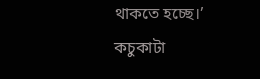থাকতে হচ্ছে।’
কচুকাটা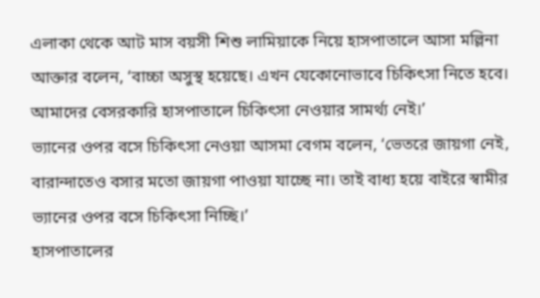এলাকা থেকে আট মাস বয়সী শিশু লামিয়াকে নিয়ে হাসপাতালে আসা মল্লিনা আক্তার বলেন, ‘বাচ্চা অসুস্থ হয়েছে। এখন যেকোনোভাবে চিকিৎসা নিতে হবে। আমাদের বেসরকারি হাসপাতালে চিকিৎসা নেওয়ার সামর্থ্য নেই।’
ভ্যানের ওপর বসে চিকিৎসা নেওয়া আসমা বেগম বলেন, ‘ভেতরে জায়গা নেই, বারান্দাতেও বসার মতো জায়গা পাওয়া যাচ্ছে না। তাই বাধ্য হয়ে বাইরে স্বামীর ভ্যানের ওপর বসে চিকিৎসা নিচ্ছি।’
হাসপাতালের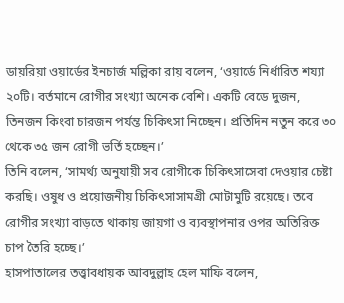ডায়রিয়া ওয়ার্ডের ইনচার্জ মল্লিকা রায় বলেন, ‘ওয়ার্ডে নির্ধারিত শয্যা ২০টি। বর্তমানে রোগীর সংখ্যা অনেক বেশি। একটি বেডে দুজন, তিনজন কিংবা চারজন পর্যন্ত চিকিৎসা নিচ্ছেন। প্রতিদিন নতুন করে ৩০ থেকে ৩৫ জন রোগী ভর্তি হচ্ছেন।’
তিনি বলেন, ‘সামর্থ্য অনুযায়ী সব রোগীকে চিকিৎসাসেবা দেওয়ার চেষ্টা করছি। ওষুধ ও প্রয়োজনীয় চিকিৎসাসামগ্রী মোটামুটি রয়েছে। তবে রোগীর সংখ্যা বাড়তে থাকায় জায়গা ও ব্যবস্থাপনার ওপর অতিরিক্ত চাপ তৈরি হচ্ছে।’
হাসপাতালের তত্ত্বাবধায়ক আবদুল্লাহ হেল মাফি বলেন,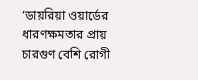‘ডায়রিয়া ওয়ার্ডের ধারণক্ষমতার প্রায় চারগুণ বেশি রোগী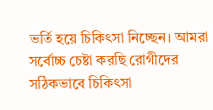ভর্তি হয়ে চিকিৎসা নিচ্ছেন। আমরা সর্বোচ্চ চেষ্টা করছি রোগীদের সঠিকভাবে চিকিৎসা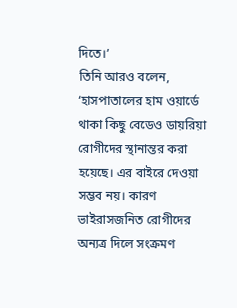দিতে।’
তিনি আরও বলেন, ‘হাসপাতালের হাম ওয়ার্ডে থাকা কিছু বেডেও ডায়রিয়া রোগীদের স্থানান্তর করা হয়েছে। এর বাইরে দেওয়া সম্ভব নয়। কারণ ভাইরাসজনিত রোগীদের অন্যত্র দিলে সংক্রমণ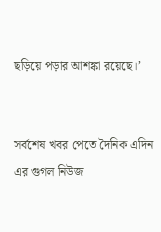ছড়িয়ে পড়ার আশঙ্কা রয়েছে।’


সর্বশেষ খবর পেতে দৈনিক এদিন এর গুগল নিউজ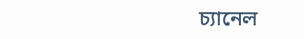চ্যানেল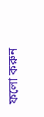ফলো করুন